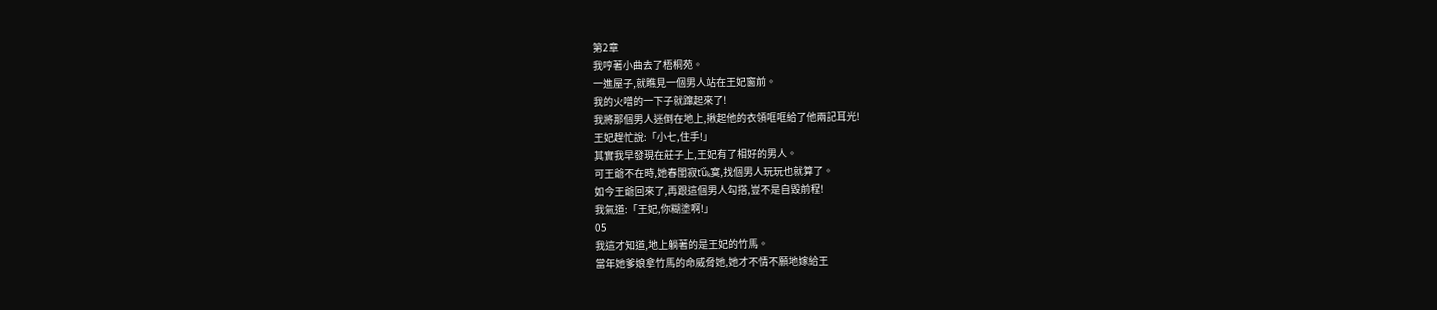第2章
我哼著小曲去了梧桐苑。
一進屋子,就瞧見一個男人站在王妃窗前。
我的火噌的一下子就蹿起來了!
我將那個男人迷倒在地上,揪起他的衣領哐哐給了他兩記耳光!
王妃趕忙說:「小七,住手!」
其實我早發現在莊子上,王妃有了相好的男人。
可王爺不在時,她春閨寂ťűₖ寞,找個男人玩玩也就算了。
如今王爺回來了,再跟這個男人勾搭,豈不是自毀前程!
我氣道:「王妃,你糊塗啊!」
05
我這才知道,地上躺著的是王妃的竹馬。
當年她爹娘拿竹馬的命威脅她,她才不情不願地嫁給王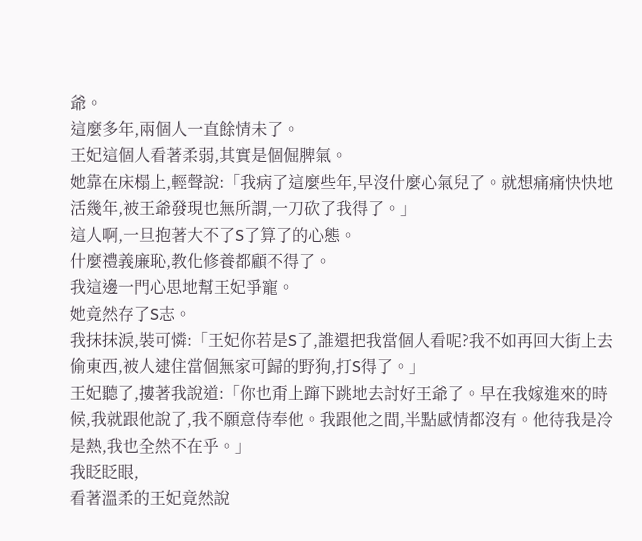爺。
這麼多年,兩個人一直餘情未了。
王妃這個人看著柔弱,其實是個倔脾氣。
她靠在床榻上,輕聲說:「我病了這麼些年,早沒什麼心氣兒了。就想痛痛快快地活幾年,被王爺發現也無所謂,一刀砍了我得了。」
這人啊,一旦抱著大不了S了算了的心態。
什麼禮義廉恥,教化修養都顧不得了。
我這邊一門心思地幫王妃爭寵。
她竟然存了S志。
我抹抹淚,裝可憐:「王妃你若是S了,誰還把我當個人看呢?我不如再回大街上去偷東西,被人逮住當個無家可歸的野狗,打S得了。」
王妃聽了,摟著我說道:「你也甭上蹿下跳地去討好王爺了。早在我嫁進來的時候,我就跟他說了,我不願意侍奉他。我跟他之間,半點感情都沒有。他待我是冷是熱,我也全然不在乎。」
我眨眨眼,
看著溫柔的王妃竟然說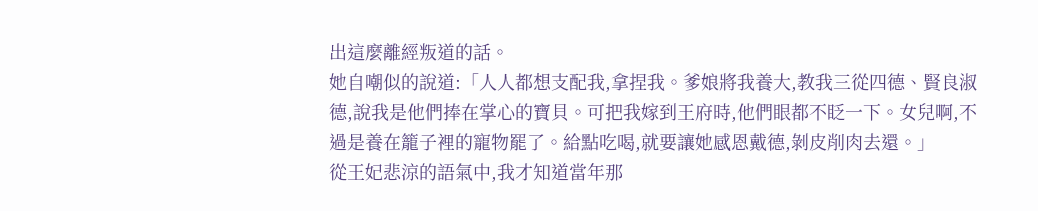出這麼離經叛道的話。
她自嘲似的說道:「人人都想支配我,拿捏我。爹娘將我養大,教我三從四德、賢良淑德,說我是他們捧在掌心的寶貝。可把我嫁到王府時,他們眼都不眨一下。女兒啊,不過是養在籠子裡的寵物罷了。給點吃喝,就要讓她感恩戴德,剝皮削肉去還。」
從王妃悲涼的語氣中,我才知道當年那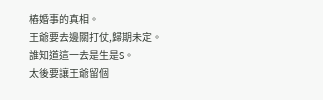樁婚事的真相。
王爺要去邊關打仗,歸期未定。
誰知道這一去是生是S。
太後要讓王爺留個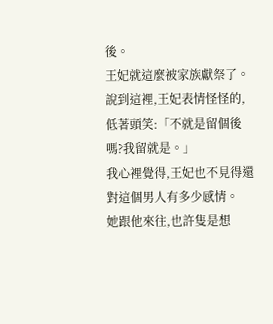後。
王妃就這麼被家族獻祭了。
說到這裡,王妃表情怪怪的,低著頭笑:「不就是留個後嗎?我留就是。」
我心裡覺得,王妃也不見得還對這個男人有多少感情。
她跟他來往,也許隻是想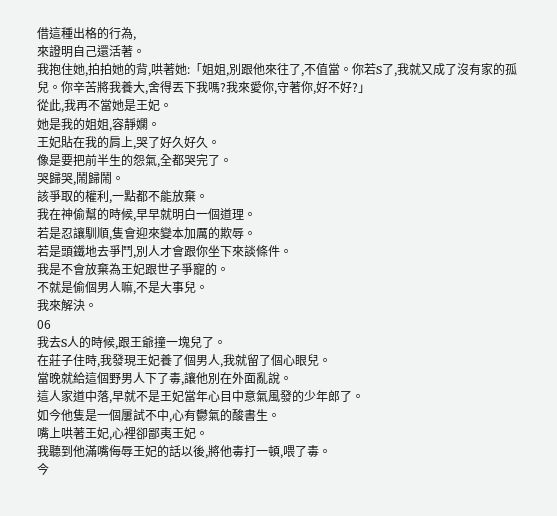借這種出格的行為,
來證明自己還活著。
我抱住她,拍拍她的背,哄著她:「姐姐,別跟他來往了,不值當。你若S了,我就又成了沒有家的孤兒。你辛苦將我養大,舍得丟下我嗎?我來愛你,守著你,好不好?」
從此,我再不當她是王妃。
她是我的姐姐,容靜嫻。
王妃貼在我的肩上,哭了好久好久。
像是要把前半生的怨氣,全都哭完了。
哭歸哭,鬧歸鬧。
該爭取的權利,一點都不能放棄。
我在神偷幫的時候,早早就明白一個道理。
若是忍讓馴順,隻會迎來變本加厲的欺辱。
若是頭鐵地去爭鬥,別人才會跟你坐下來談條件。
我是不會放棄為王妃跟世子爭寵的。
不就是偷個男人嘛,不是大事兒。
我來解決。
06
我去S人的時候,跟王爺撞一塊兒了。
在莊子住時,我發現王妃養了個男人,我就留了個心眼兒。
當晚就給這個野男人下了毒,讓他別在外面亂說。
這人家道中落,早就不是王妃當年心目中意氣風發的少年郎了。
如今他隻是一個屢試不中,心有鬱氣的酸書生。
嘴上哄著王妃,心裡卻鄙夷王妃。
我聽到他滿嘴侮辱王妃的話以後,將他毒打一頓,喂了毒。
今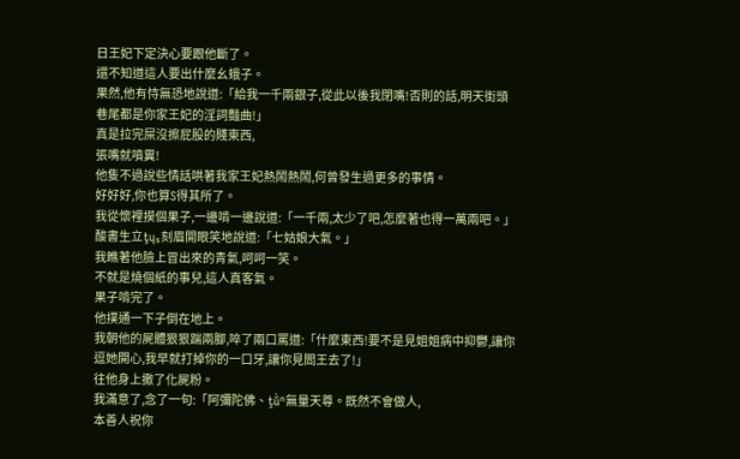日王妃下定決心要跟他斷了。
還不知道這人要出什麼幺蛾子。
果然,他有恃無恐地說道:「給我一千兩銀子,從此以後我閉嘴!否則的話,明天街頭巷尾都是你家王妃的淫詞豔曲!」
真是拉完屎沒擦屁股的賤東西,
張嘴就噴糞!
他隻不過說些情話哄著我家王妃熱鬧熱鬧,何曾發生過更多的事情。
好好好,你也算S得其所了。
我從懷裡摸個果子,一邊啃一邊說道:「一千兩,太少了吧,怎麼著也得一萬兩吧。」
酸書生立ţųₛ刻眉開眼笑地說道:「七姑娘大氣。」
我瞧著他臉上冒出來的青氣,呵呵一笑。
不就是燒個紙的事兒,這人真客氣。
果子啃完了。
他撲通一下子倒在地上。
我朝他的屍體狠狠踹兩腳,啐了兩口罵道:「什麼東西!要不是見姐姐病中抑鬱,讓你逗她開心,我早就打掉你的一口牙,讓你見閻王去了!」
往他身上撒了化屍粉。
我滿意了,念了一句:「阿彌陀佛、ṱŭ̀ⁿ無量天尊。既然不會做人,
本善人祝你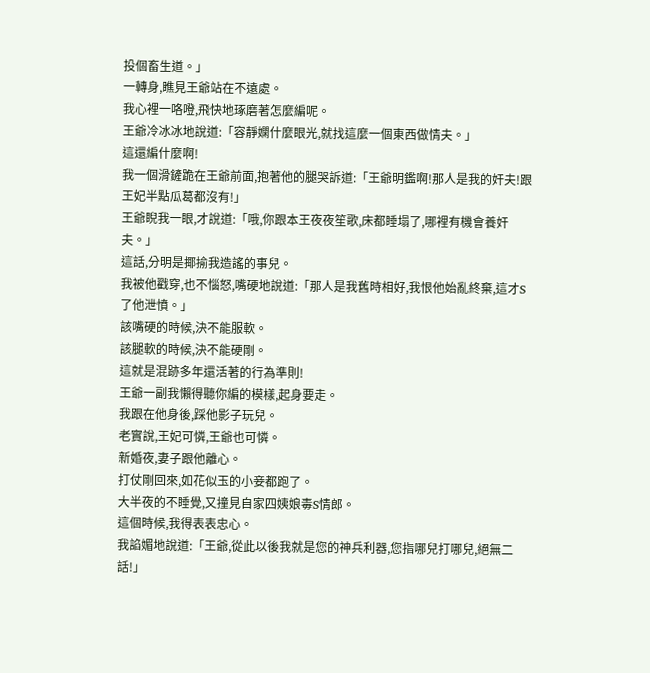投個畜生道。」
一轉身,瞧見王爺站在不遠處。
我心裡一咯噔,飛快地琢磨著怎麼編呢。
王爺冷冰冰地說道:「容靜嫻什麼眼光,就找這麼一個東西做情夫。」
這還編什麼啊!
我一個滑鏟跪在王爺前面,抱著他的腿哭訴道:「王爺明鑑啊!那人是我的奸夫!跟王妃半點瓜葛都沒有!」
王爺睨我一眼,才說道:「哦,你跟本王夜夜笙歌,床都睡塌了,哪裡有機會養奸夫。」
這話,分明是揶揄我造謠的事兒。
我被他戳穿,也不惱怒,嘴硬地說道:「那人是我舊時相好,我恨他始亂終棄,這才S了他泄憤。」
該嘴硬的時候,決不能服軟。
該腿軟的時候,決不能硬剛。
這就是混跡多年還活著的行為準則!
王爺一副我懶得聽你編的模樣,起身要走。
我跟在他身後,踩他影子玩兒。
老實說,王妃可憐,王爺也可憐。
新婚夜,妻子跟他離心。
打仗剛回來,如花似玉的小妾都跑了。
大半夜的不睡覺,又撞見自家四姨娘毒S情郎。
這個時候,我得表表忠心。
我諂媚地說道:「王爺,從此以後我就是您的神兵利器,您指哪兒打哪兒,絕無二話!」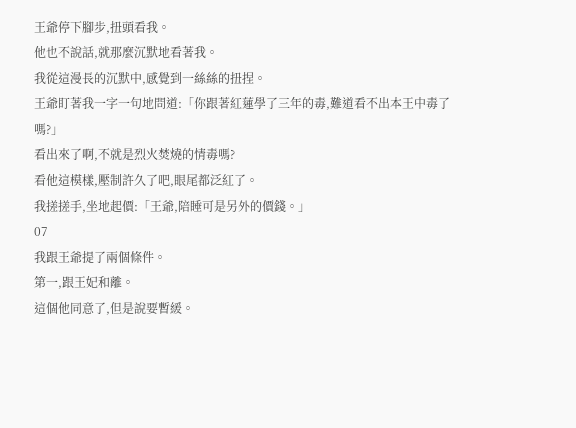王爺停下腳步,扭頭看我。
他也不說話,就那麼沉默地看著我。
我從這漫長的沉默中,感覺到一絲絲的扭捏。
王爺盯著我一字一句地問道:「你跟著紅蓮學了三年的毒,難道看不出本王中毒了嗎?」
看出來了啊,不就是烈火焚燒的情毒嗎?
看他這模樣,壓制許久了吧,眼尾都泛紅了。
我搓搓手,坐地起價:「王爺,陪睡可是另外的價錢。」
07
我跟王爺提了兩個條件。
第一,跟王妃和離。
這個他同意了,但是說要暫緩。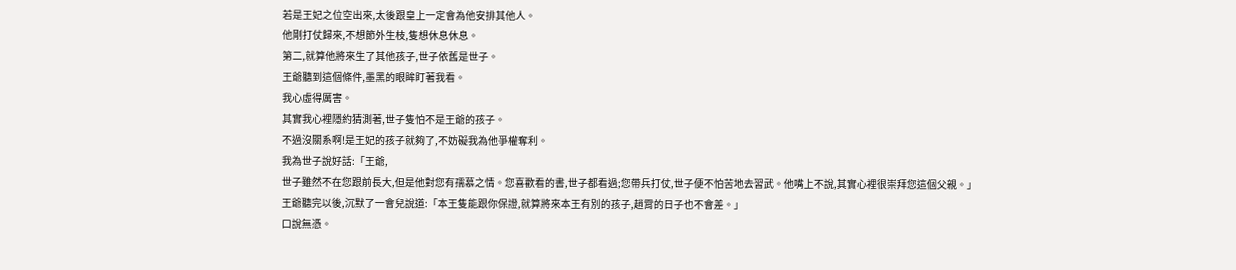若是王妃之位空出來,太後跟皇上一定會為他安排其他人。
他剛打仗歸來,不想節外生枝,隻想休息休息。
第二,就算他將來生了其他孩子,世子依舊是世子。
王爺聽到這個條件,墨黑的眼眸盯著我看。
我心虛得厲害。
其實我心裡隱約猜測著,世子隻怕不是王爺的孩子。
不過沒關系啊!是王妃的孩子就夠了,不妨礙我為他爭權奪利。
我為世子說好話:「王爺,
世子雖然不在您跟前長大,但是他對您有孺慕之情。您喜歡看的書,世子都看過;您帶兵打仗,世子便不怕苦地去習武。他嘴上不說,其實心裡很崇拜您這個父親。」
王爺聽完以後,沉默了一會兒說道:「本王隻能跟你保證,就算將來本王有別的孩子,趙霄的日子也不會差。」
口說無憑。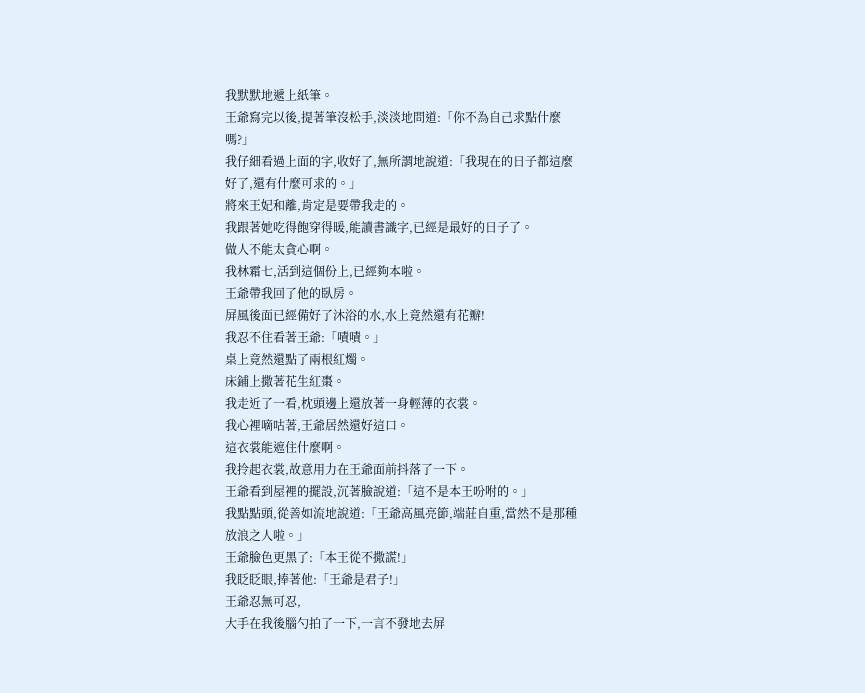我默默地遞上紙筆。
王爺寫完以後,提著筆沒松手,淡淡地問道:「你不為自己求點什麼嗎?」
我仔細看過上面的字,收好了,無所謂地說道:「我現在的日子都這麼好了,還有什麼可求的。」
將來王妃和離,肯定是要帶我走的。
我跟著她吃得飽穿得暖,能讀書識字,已經是最好的日子了。
做人不能太貪心啊。
我林霜七,活到這個份上,已經夠本啦。
王爺帶我回了他的臥房。
屏風後面已經備好了沐浴的水,水上竟然還有花瓣!
我忍不住看著王爺:「嘖嘖。」
桌上竟然還點了兩根紅燭。
床鋪上撒著花生紅棗。
我走近了一看,枕頭邊上還放著一身輕薄的衣裳。
我心裡嘀咕著,王爺居然還好這口。
這衣裳能遮住什麼啊。
我拎起衣裳,故意用力在王爺面前抖落了一下。
王爺看到屋裡的擺設,沉著臉說道:「這不是本王吩咐的。」
我點點頭,從善如流地說道:「王爺高風亮節,端莊自重,當然不是那種放浪之人啦。」
王爺臉色更黑了:「本王從不撒謊!」
我眨眨眼,捧著他:「王爺是君子!」
王爺忍無可忍,
大手在我後腦勺拍了一下,一言不發地去屏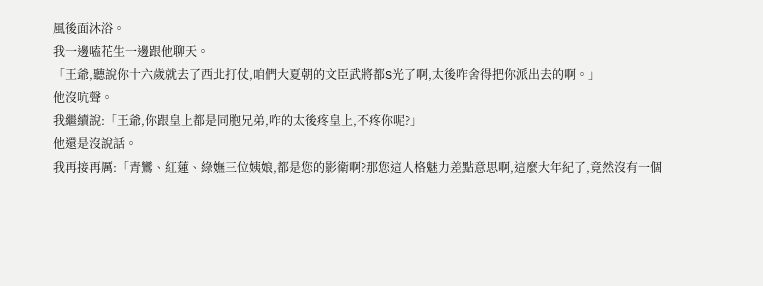風後面沐浴。
我一邊嗑花生一邊跟他聊天。
「王爺,聽說你十六歲就去了西北打仗,咱們大夏朝的文臣武將都S光了啊,太後咋舍得把你派出去的啊。」
他沒吭聲。
我繼續說:「王爺,你跟皇上都是同胞兄弟,咋的太後疼皇上,不疼你呢?」
他還是沒說話。
我再接再厲:「青鸞、紅蓮、綠嫵三位姨娘,都是您的影衛啊?那您這人格魅力差點意思啊,這麼大年紀了,竟然沒有一個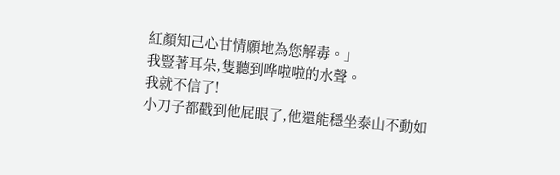紅顏知己心甘情願地為您解毒。」
我豎著耳朵,隻聽到哗啦啦的水聲。
我就不信了!
小刀子都戳到他屁眼了,他還能穩坐泰山不動如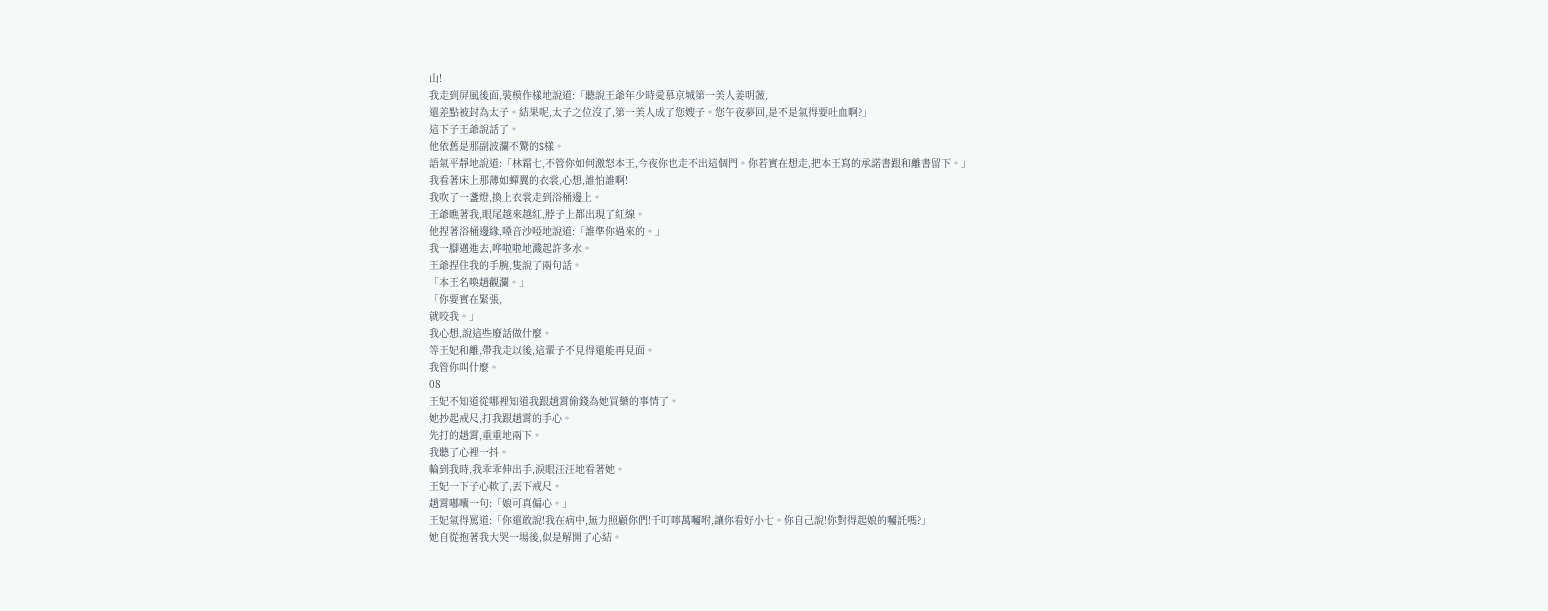山!
我走到屏風後面,裝模作樣地說道:「聽說王爺年少時愛慕京城第一美人姜明薇,
還差點被封為太子。結果呢,太子之位沒了,第一美人成了您嫂子。您午夜夢回,是不是氣得要吐血啊?」
這下子王爺說話了。
他依舊是那副波瀾不驚的S樣。
語氣平靜地說道:「林霜七,不管你如何激怒本王,今夜你也走不出這個門。你若實在想走,把本王寫的承諾書跟和離書留下。」
我看著床上那薄如蟬翼的衣裳,心想,誰怕誰啊!
我吹了一盞燈,換上衣裳走到浴桶邊上。
王爺瞧著我,眼尾越來越紅,脖子上都出現了紅線。
他捏著浴桶邊緣,嗓音沙啞地說道:「誰準你過來的。」
我一腳邁進去,哗啦啦地濺起許多水。
王爺捏住我的手腕,隻說了兩句話。
「本王名喚趙觀瀾。」
「你要實在緊張,
就咬我。」
我心想,說這些廢話做什麼。
等王妃和離,帶我走以後,這輩子不見得還能再見面。
我管你叫什麼。
08
王妃不知道從哪裡知道我跟趙霄偷錢為她買藥的事情了。
她抄起戒尺,打我跟趙霄的手心。
先打的趙霄,重重地兩下。
我聽了心裡一抖。
輪到我時,我乖乖伸出手,淚眼汪汪地看著她。
王妃一下子心軟了,丟下戒尺。
趙霄嘟囔一句:「娘可真偏心。」
王妃氣得罵道:「你還敢說!我在病中,無力照顧你們!千叮嚀萬囑咐,讓你看好小七。你自己說!你對得起娘的囑託嗎?」
她自從抱著我大哭一場後,似是解開了心結。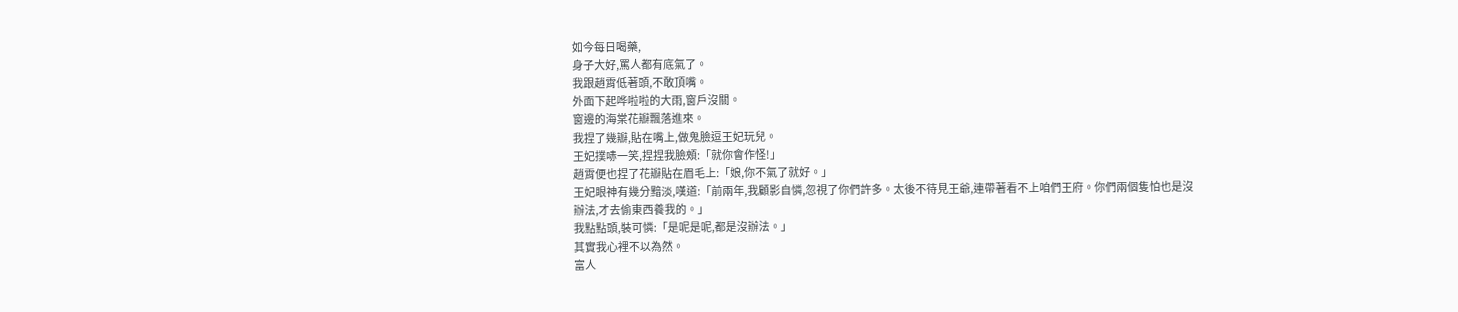如今每日喝藥,
身子大好,罵人都有底氣了。
我跟趙霄低著頭,不敢頂嘴。
外面下起哗啦啦的大雨,窗戶沒關。
窗邊的海棠花瓣飄落進來。
我捏了幾瓣,貼在嘴上,做鬼臉逗王妃玩兒。
王妃撲哧一笑,捏捏我臉頰:「就你會作怪!」
趙霄便也捏了花瓣貼在眉毛上:「娘,你不氣了就好。」
王妃眼神有幾分黯淡,嘆道:「前兩年,我顧影自憐,忽視了你們許多。太後不待見王爺,連帶著看不上咱們王府。你們兩個隻怕也是沒辦法,才去偷東西養我的。」
我點點頭,裝可憐:「是呢是呢,都是沒辦法。」
其實我心裡不以為然。
富人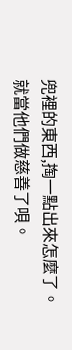兜裡的東西,掏一點出來怎麼了。
就當他們做慈善了唄。